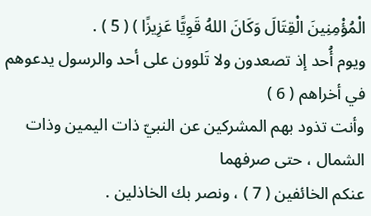الْمُؤْمِنِينَ الْقِتَالَ وَكَانَ اللهُ قَوِيًّا عَزِيزًا ) ( 5 ) .
ويوم أُحد إذ تصعدون ولا تَلوون على أحد والرسول يدعوهم في أخراهم ( 6 )
وأنت تذود بهم المشركين عن النبيّ ذات اليمين وذات الشمال ، حتى صرفهما
عنكم الخائفين ( 7 ) ، ونصر بك الخاذلين .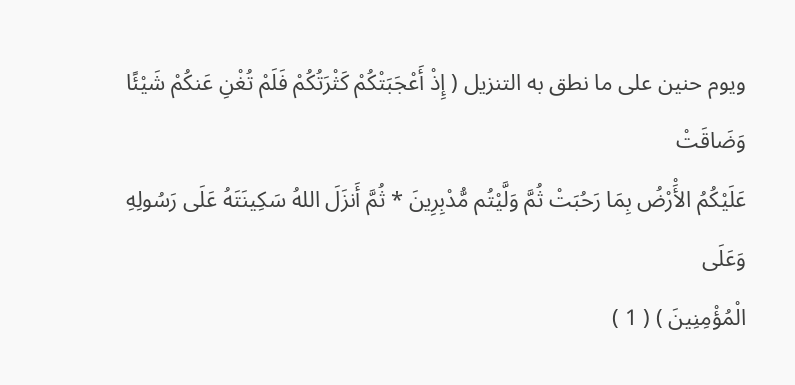ويوم حنين على ما نطق به التنزيل ( إِذْ أَعْجَبَتْكُمْ كَثْرَتُكُمْ فَلَمْ تُغْنِ عَنكُمْ شَيْئًا وَضَاقَتْ
عَلَيْكُمُ الأَْرْضُ بِمَا رَحُبَتْ ثُمَّ وَلَّيْتُم مُّدْبِرِينَ * ثُمَّ أَنزَلَ اللهُ سَكِينَتَهُ عَلَى رَسُولِهِ وَعَلَى
الْمُؤْمِنِينَ ) ( 1 )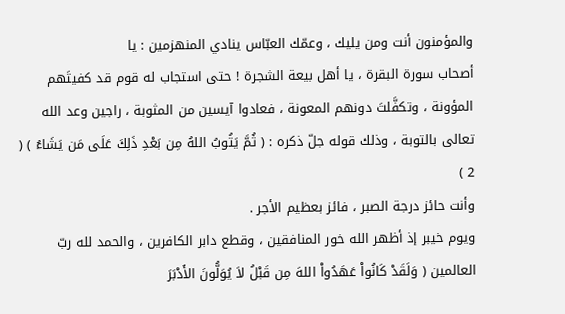والمؤمنون أنت ومن يليك ، وعمّك العبّاس ينادي المنهزمين : يا
أصحاب سورة البقرة ، يا أهل بيعة الشجرة ! حتى استجاب له قوم قد كفيتَهم
المؤونة ، وتكفَّلتَ دونهم المعونة ، فعادوا آيسين من المثوبة ، راجين وعد الله
تعالى بالتوبة ، وذلك قوله جلّ ذكره : ( ثُمَّ يَتُوبُ اللهُ مِن بَعْدِ ذَلِكَ عَلَى مَن يَشَاءُ ) ( 2 )
وأنت حائز درجة الصبر ، فائز بعظيم الأجر .
ويوم خيبر إذ أظهر الله خور المنافقين ، وقطع دابر الكافرين ، والحمد لله ربّ
العالمين ( وَلَقَدْ كَانُواْ عَهَدُواْ اللهَ مِن قَبْلُ لاَ يُوَلُّونَ الأَدْبَرَ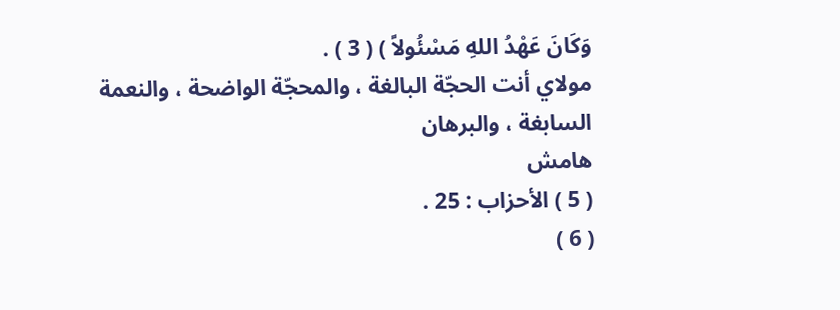وَكَانَ عَهْدُ اللهِ مَسْئُولاً ) ( 3 ) .
مولاي أنت الحجّة البالغة ، والمحجّة الواضحة ، والنعمة السابغة ، والبرهان
هامش
( 5 ) الأحزاب : 25 .
( 6 )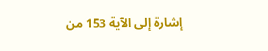إشارة إلى الآية 153 من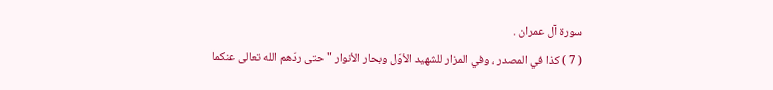سورة آل عمران .
( 7 ) كذا في المصدر ، وفي المزار للشهيد الأوّل وبحار الأنوار " حتى ردّهم الله تعالى عنكما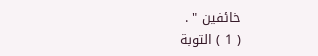خائفين " .
( 1 ) التوبة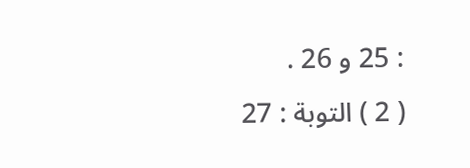: 25 و 26 .
( 2 ) التوبة : 27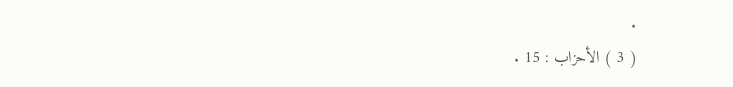.
( 3 ) الأحزاب : 15 .